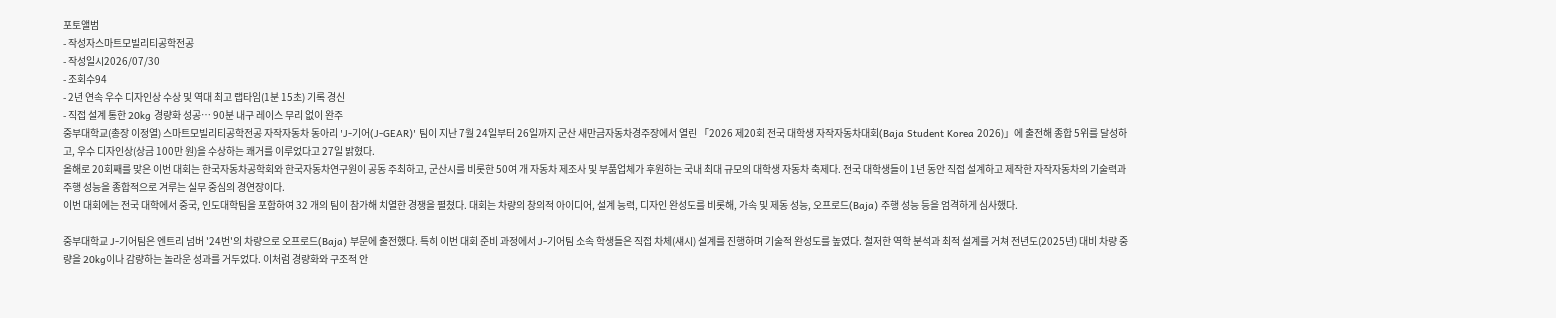포토앨범
- 작성자스마트모빌리티공학전공
- 작성일시2026/07/30
- 조회수94
- 2년 연속 우수 디자인상 수상 및 역대 최고 랩타임(1분 15초) 기록 경신
- 직접 설계 통한 20kg 경량화 성공… 90분 내구 레이스 무리 없이 완주
중부대학교(총장 이정열) 스마트모빌리티공학전공 자작자동차 동아리 'J-기어(J-GEAR)' 팀이 지난 7월 24일부터 26일까지 군산 새만금자동차경주장에서 열린 「2026 제20회 전국 대학생 자작자동차대회(Baja Student Korea 2026)」에 출전해 종합 5위를 달성하고, 우수 디자인상(상금 100만 원)을 수상하는 쾌거를 이루었다고 27일 밝혔다.
올해로 20회째를 맞은 이번 대회는 한국자동차공학회와 한국자동차연구원이 공동 주최하고, 군산시를 비롯한 50여 개 자동차 제조사 및 부품업체가 후원하는 국내 최대 규모의 대학생 자동차 축제다. 전국 대학생들이 1년 동안 직접 설계하고 제작한 자작자동차의 기술력과 주행 성능을 종합적으로 겨루는 실무 중심의 경연장이다.
이번 대회에는 전국 대학에서 중국, 인도대학팀을 포함하여 32 개의 팀이 참가해 치열한 경쟁을 펼쳤다. 대회는 차량의 창의적 아이디어, 설계 능력, 디자인 완성도를 비롯해, 가속 및 제동 성능, 오프로드(Baja) 주행 성능 등을 엄격하게 심사했다.

중부대학교 J-기어팀은 엔트리 넘버 '24번'의 차량으로 오프로드(Baja) 부문에 출전했다. 특히 이번 대회 준비 과정에서 J-기어팀 소속 학생들은 직접 차체(섀시) 설계를 진행하며 기술적 완성도를 높였다. 철저한 역학 분석과 최적 설계를 거쳐 전년도(2025년) 대비 차량 중량을 20kg이나 감량하는 놀라운 성과를 거두었다. 이처럼 경량화와 구조적 안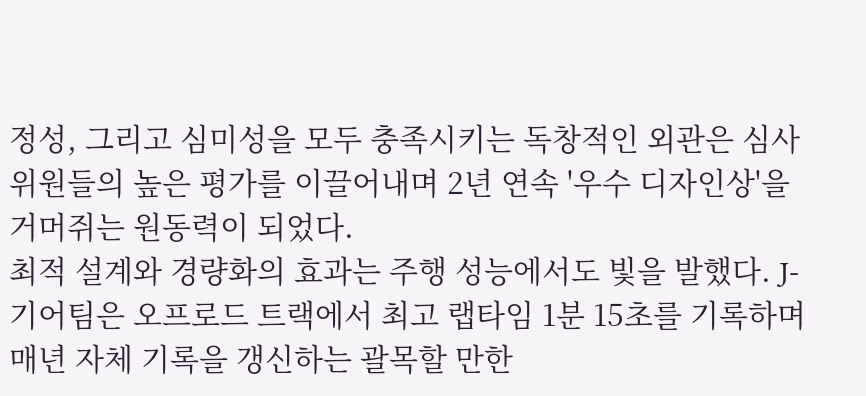정성, 그리고 심미성을 모두 충족시키는 독창적인 외관은 심사위원들의 높은 평가를 이끌어내며 2년 연속 '우수 디자인상'을 거머쥐는 원동력이 되었다.
최적 설계와 경량화의 효과는 주행 성능에서도 빛을 발했다. J-기어팀은 오프로드 트랙에서 최고 랩타임 1분 15초를 기록하며 매년 자체 기록을 갱신하는 괄목할 만한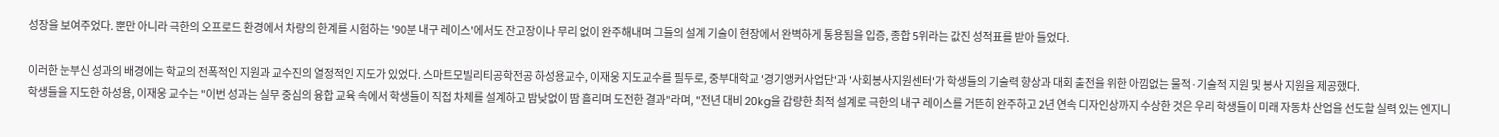성장을 보여주었다. 뿐만 아니라 극한의 오프로드 환경에서 차량의 한계를 시험하는 '90분 내구 레이스'에서도 잔고장이나 무리 없이 완주해내며 그들의 설계 기술이 현장에서 완벽하게 통용됨을 입증, 종합 5위라는 값진 성적표를 받아 들었다.

이러한 눈부신 성과의 배경에는 학교의 전폭적인 지원과 교수진의 열정적인 지도가 있었다. 스마트모빌리티공학전공 하성용교수, 이재웅 지도교수를 필두로, 중부대학교 '경기앵커사업단'과 '사회봉사지원센터'가 학생들의 기술력 향상과 대회 출전을 위한 아낌없는 물적·기술적 지원 및 봉사 지원을 제공했다.
학생들을 지도한 하성용, 이재웅 교수는 "이번 성과는 실무 중심의 융합 교육 속에서 학생들이 직접 차체를 설계하고 밤낮없이 땀 흘리며 도전한 결과"라며, "전년 대비 20kg을 감량한 최적 설계로 극한의 내구 레이스를 거뜬히 완주하고 2년 연속 디자인상까지 수상한 것은 우리 학생들이 미래 자동차 산업을 선도할 실력 있는 엔지니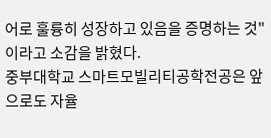어로 훌륭히 성장하고 있음을 증명하는 것"이라고 소감을 밝혔다.
중부대학교 스마트모빌리티공학전공은 앞으로도 자율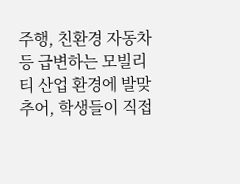주행, 친환경 자동차 등 급변하는 모빌리티 산업 환경에 발맞추어, 학생들이 직접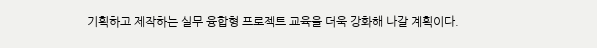기획하고 제작하는 실무 융합형 프로젝트 교육을 더욱 강화해 나갈 계획이다.